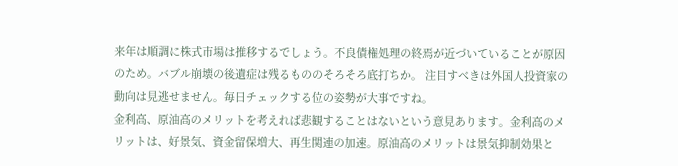来年は順調に株式市場は推移するでしょう。不良債権処理の終焉が近づいていることが原因のため。バブル崩壊の後遺症は残るもののそろそろ底打ちか。 注目すべきは外国人投資家の動向は見逃せません。毎日チェックする位の姿勢が大事ですね。
金利高、原油高のメリットを考えれば悲観することはないという意見あります。金利高のメリットは、好景気、資金留保増大、再生関連の加速。原油高のメリットは景気抑制効果と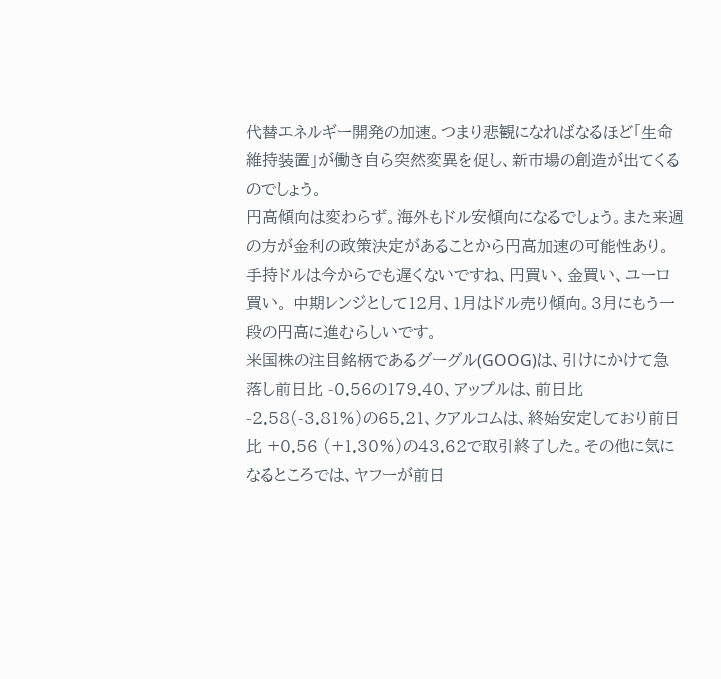代替エネルギー開発の加速。つまり悲観になればなるほど「生命維持装置」が働き自ら突然変異を促し、新市場の創造が出てくるのでしょう。
円高傾向は変わらず。海外もドル安傾向になるでしょう。また来週の方が金利の政策決定があることから円高加速の可能性あり。手持ドルは今からでも遅くないですね、円買い、金買い、ユーロ買い。 中期レンジとして12月、1月はドル売り傾向。3月にもう一段の円高に進むらしいです。
米国株の注目銘柄であるグーグル(GOOG)は、引けにかけて急落し前日比 -0.56の179.40、アップルは、前日比 -2.58(-3.81%)の65.21、クアルコムは、終始安定しており前日比 +0.56 (+1.30%)の43.62で取引終了した。その他に気になるところでは、ヤフーが前日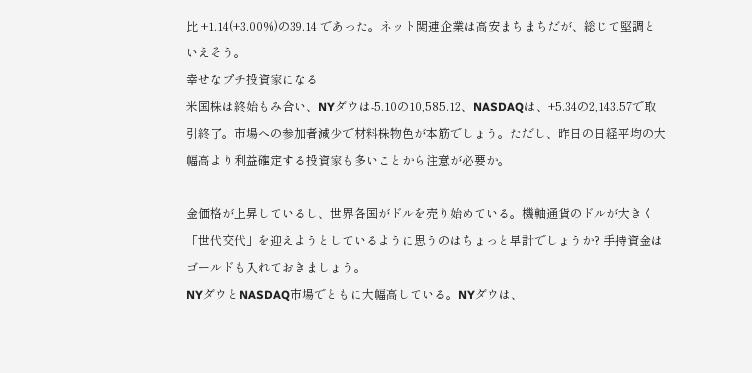比 +1.14(+3.00%)の39.14 であった。ネット関連企業は高安まちまちだが、総じて堅調といえそう。
幸せなプチ投資家になる
米国株は終始もみ合い、NYダウは-5.10の10,585.12、NASDAQは、+5.34の2,143.57で取引終了。市場への参加者減少で材料株物色が本筋でしょう。ただし、昨日の日経平均の大幅高より利益確定する投資家も多いことから注意が必要か。

金価格が上昇しているし、世界各国がドルを売り始めている。機軸通貨のドルが大きく「世代交代」を迎えようとしているように思うのはちょっと早計でしょうか? 手持資金はゴールドも入れておきましょう。
NYダウとNASDAQ市場でともに大幅高している。NYダウは、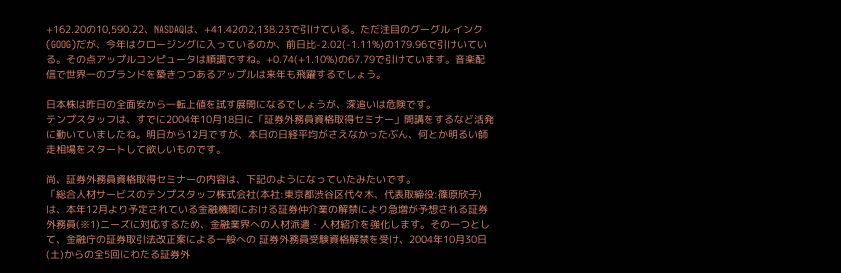+162.20の10,590.22、NASDAQは、+41.42の2,138.23で引けている。ただ注目のグーグル インク(GOOG)だが、今年はクロージングに入っているのか、前日比-2.02(-1.11%)の179.96で引けいている。その点アップルコンピュータは順調ですね。+0.74(+1.10%)の67.79で引けています。音楽配信で世界一のブランドを築きつつあるアップルは来年も飛躍するでしょう。

日本株は昨日の全面安から一転上値を試す展開になるでしょうが、深追いは危険です。
テンプスタッフは、すでに2004年10月18日に「証券外務員資格取得セミナー」開講をするなど活発に動いていましたね。明日から12月ですが、本日の日経平均がさえなかったぶん、何とか明るい師走相場をスタートして欲しいものです。

尚、証券外務員資格取得セミナーの内容は、下記のようになっていたみたいです。
「総合人材サービスのテンプスタッフ株式会社(本社:東京都渋谷区代々木、代表取締役:篠原欣子)は、本年12月より予定されている金融機関における証券仲介業の解禁により急増が予想される証券外務員(※1)ニーズに対応するため、金融業界への人材派遣・人材紹介を強化します。その一つとして、金融庁の証券取引法改正案による一般への 証券外務員受験資格解禁を受け、2004年10月30日(土)からの全5回にわたる証券外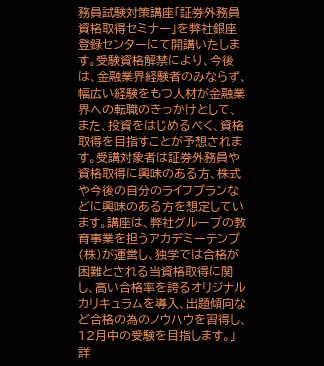務員試験対策講座「証券外務員資格取得セミナー」を弊社銀座登録センターにて開講いたします。受験資格解禁により、今後は、金融業界経験者のみならず、幅広い経験をもつ人材が金融業界への転職のきっかけとして、また、投資をはじめるべく、資格取得を目指すことが予想されます。受講対象者は証券外務員や資格取得に興味のある方、株式や今後の自分のライフプランなどに興味のある方を想定しています。講座は、弊社グループの教育事業を担うアカデミーテンプ(株)が運営し、独学では合格が困難とされる当資格取得に関し、高い合格率を誇るオリジナルカリキュラムを導入、出題傾向など合格の為のノウハウを習得し、12月中の受験を目指します。」
詳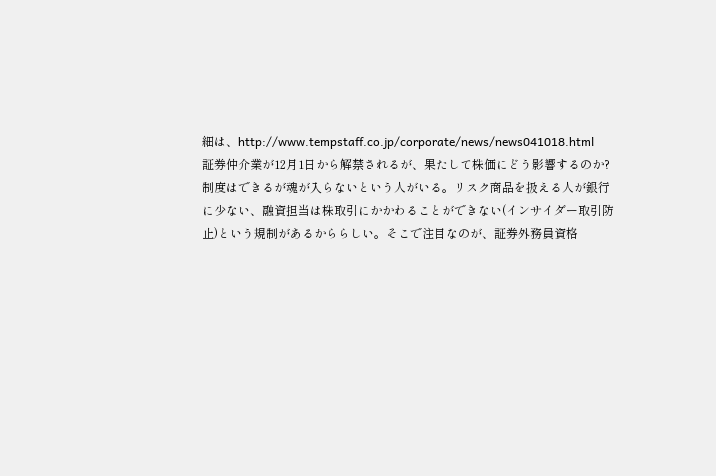細は、http://www.tempstaff.co.jp/corporate/news/news041018.html
証券仲介業が12月1日から解禁されるが、果たして株価にどう影響するのか?制度はできるが魂が入らないという人がいる。リスク商品を扱える人が銀行に少ない、融資担当は株取引にかかわることができない(インサイダー取引防止)という規制があるかららしい。そこで注目なのが、証券外務員資格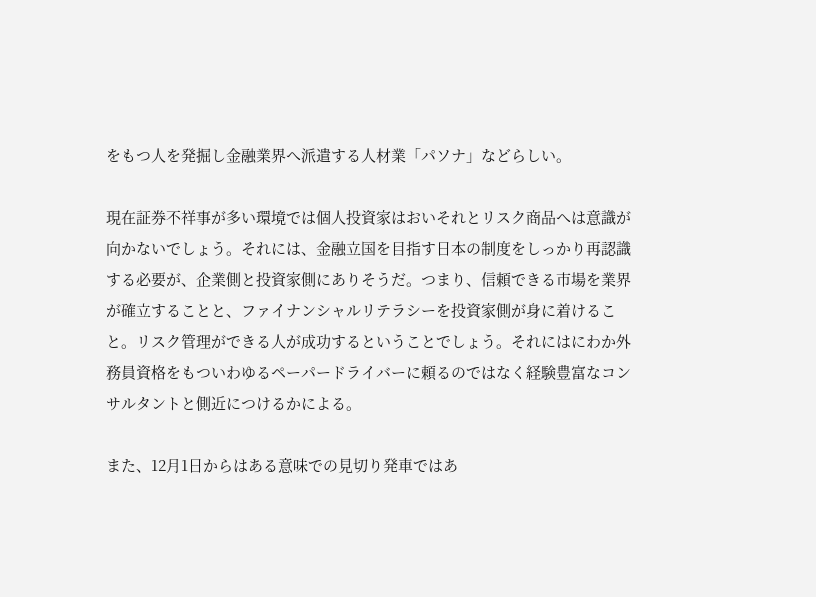をもつ人を発掘し金融業界へ派遣する人材業「パソナ」などらしい。

現在証券不祥事が多い環境では個人投資家はおいそれとリスク商品へは意識が向かないでしょう。それには、金融立国を目指す日本の制度をしっかり再認識する必要が、企業側と投資家側にありそうだ。つまり、信頼できる市場を業界が確立することと、ファイナンシャルリテラシーを投資家側が身に着けること。リスク管理ができる人が成功するということでしょう。それにはにわか外務員資格をもついわゆるペーパードライバーに頼るのではなく経験豊富なコンサルタントと側近につけるかによる。

また、12月1日からはある意味での見切り発車ではあ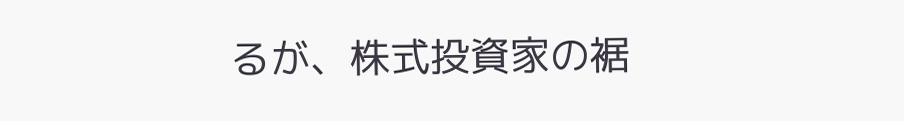るが、株式投資家の裾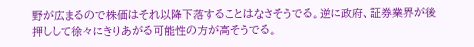野が広まるので株価はそれ以降下落することはなさそうでる。逆に政府、証券業界が後押しして徐々にきりあがる可能性の方が高そうでる。